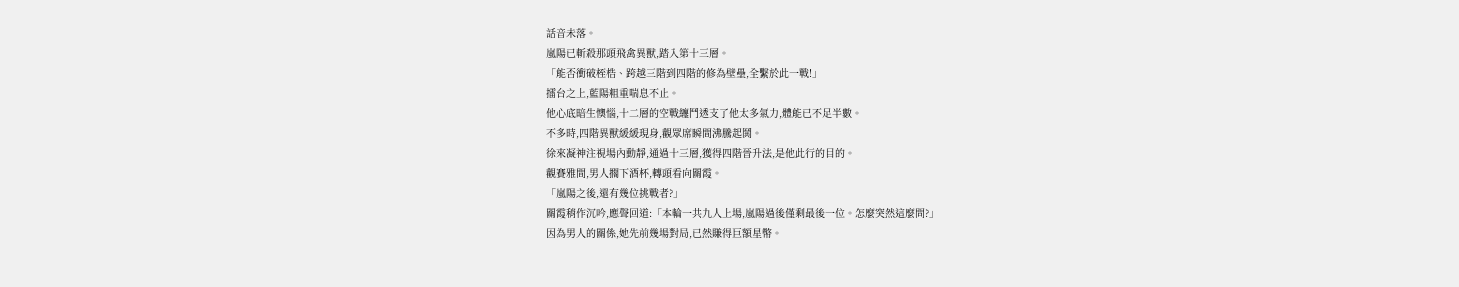話音未落。
嵐陽已斬殺那頭飛禽異獸,踏入第十三層。
「能否衝破桎梏、跨越三階到四階的修為壁壘,全繫於此一戰!」
擂台之上,藍陽粗重喘息不止。
他心底暗生懊惱,十二層的空戰纏鬥透支了他太多氣力,體能已不足半數。
不多時,四階異獸緩緩現身,觀眾席瞬間沸騰起鬨。
徐來凝神注視場內動靜,通過十三層,獲得四階晉升法,是他此行的目的。
觀賽雅間,男人擱下酒杯,轉頭看向關霞。
「嵐陽之後,還有幾位挑戰者?」
關霞稍作沉吟,應聲回道:「本輪一共九人上場,嵐陽過後僅剩最後一位。怎麼突然這麼問?」
因為男人的關係,她先前幾場對局,已然賺得巨額星幣。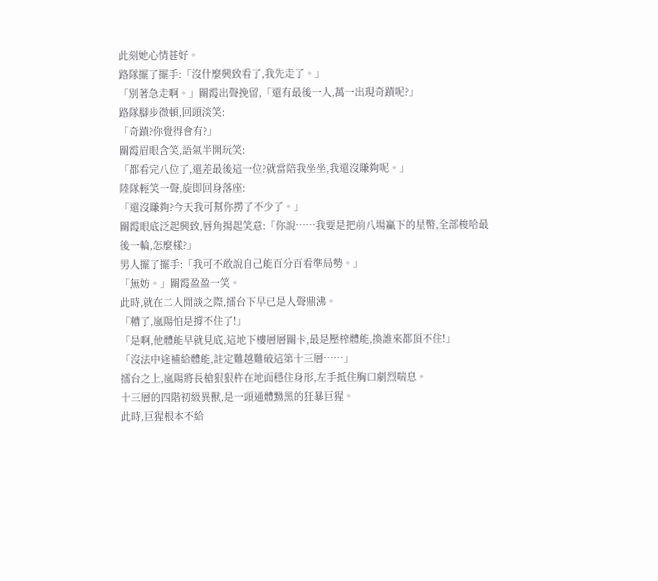此刻她心情甚好。
路隊擺了擺手:「沒什麼興致看了,我先走了。」
「別著急走啊。」關霞出聲挽留,「還有最後一人,萬一出現奇蹟呢?」
路隊腳步微頓,回頭淡笑:
「奇蹟?你覺得會有?」
關霞眉眼含笑,語氣半開玩笑:
「都看完八位了,還差最後這一位?就當陪我坐坐,我還沒賺夠呢。」
陸隊輕笑一聲,旋即回身落座:
「還沒賺夠?今天我可幫你撈了不少了。」
關霞眼底泛起興致,唇角揚起笑意:「你說……我要是把前八場贏下的星幣,全部梭哈最後一輪,怎麼樣?」
男人擺了擺手:「我可不敢說自己能百分百看準局勢。」
「無妨。」關霞盈盈一笑。
此時,就在二人閒談之際,擂台下早已是人聲鼎沸。
「糟了,嵐陽怕是撐不住了!」
「是啊,他體能早就見底,這地下樓層層關卡,最是壓榨體能,換誰來都頂不住!」
「沒法中途補給體能,註定難越難破這第十三層……」
擂台之上,嵐陽將長槍狠狠杵在地面穩住身形,左手抵住胸口劇烈喘息。
十三層的四階初級異獸,是一頭通體黝黑的狂暴巨猩。
此時,巨猩根本不給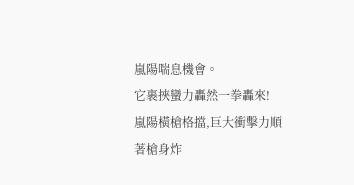嵐陽喘息機會。
它裹挾蠻力轟然一拳轟來!
嵐陽橫槍格擋,巨大衝擊力順著槍身炸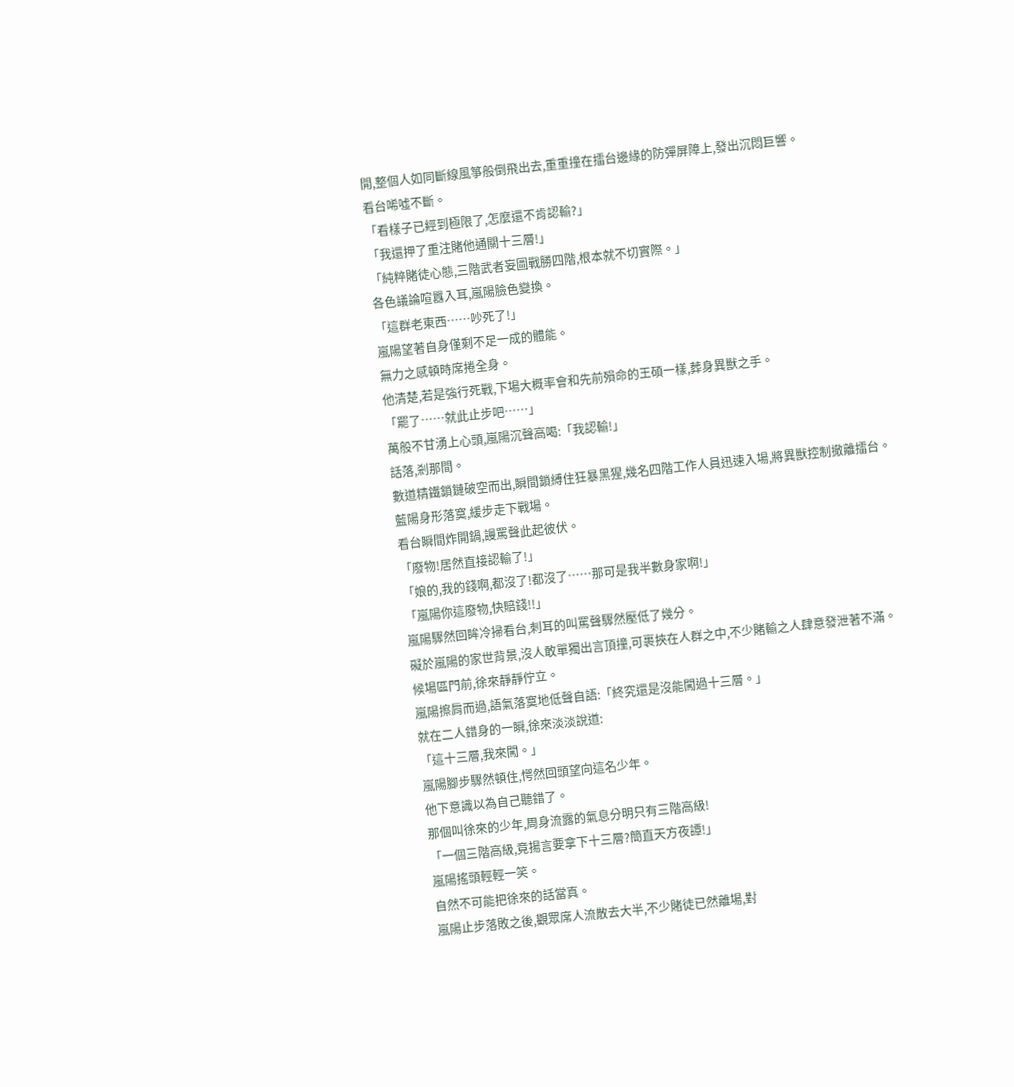開,整個人如同斷線風箏般倒飛出去,重重撞在擂台邊緣的防彈屏障上,發出沉悶巨響。
看台唏噓不斷。
「看樣子已經到極限了,怎麼還不肯認輸?」
「我還押了重注賭他通關十三層!」
「純粹賭徒心態,三階武者妄圖戰勝四階,根本就不切實際。」
各色議論喧囂入耳,嵐陽臉色變換。
「這群老東西……吵死了!」
嵐陽望著自身僅剩不足一成的體能。
無力之感頓時席捲全身。
他清楚,若是強行死戰,下場大概率會和先前殞命的王碩一樣,葬身異獸之手。
「罷了……就此止步吧……」
萬般不甘湧上心頭,嵐陽沉聲高喝:「我認輸!」
話落,剎那間。
數道精鐵鎖鏈破空而出,瞬間鎖縛住狂暴黑猩,幾名四階工作人員迅速入場,將異獸控制撤離擂台。
藍陽身形落寞,緩步走下戰場。
看台瞬間炸開鍋,謾罵聲此起彼伏。
「廢物!居然直接認輸了!」
「娘的,我的錢啊,都沒了!都沒了……那可是我半數身家啊!」
「嵐陽你這廢物,快賠錢!!」
嵐陽驟然回眸冷掃看台,刺耳的叫罵聲驟然壓低了幾分。
礙於嵐陽的家世背景,沒人敢單獨出言頂撞,可裹挾在人群之中,不少賭輸之人肆意發泄著不滿。
候場區門前,徐來靜靜佇立。
嵐陽擦肩而過,語氣落寞地低聲自語:「終究還是沒能闖過十三層。」
就在二人錯身的一瞬,徐來淡淡說道:
「這十三層,我來闖。」
嵐陽腳步驟然頓住,愕然回頭望向這名少年。
他下意識以為自己聽錯了。
那個叫徐來的少年,周身流露的氣息分明只有三階高級!
「一個三階高級,竟揚言要拿下十三層?簡直天方夜譚!」
嵐陽搖頭輕輕一笑。
自然不可能把徐來的話當真。
嵐陽止步落敗之後,觀眾席人流散去大半,不少賭徒已然離場,對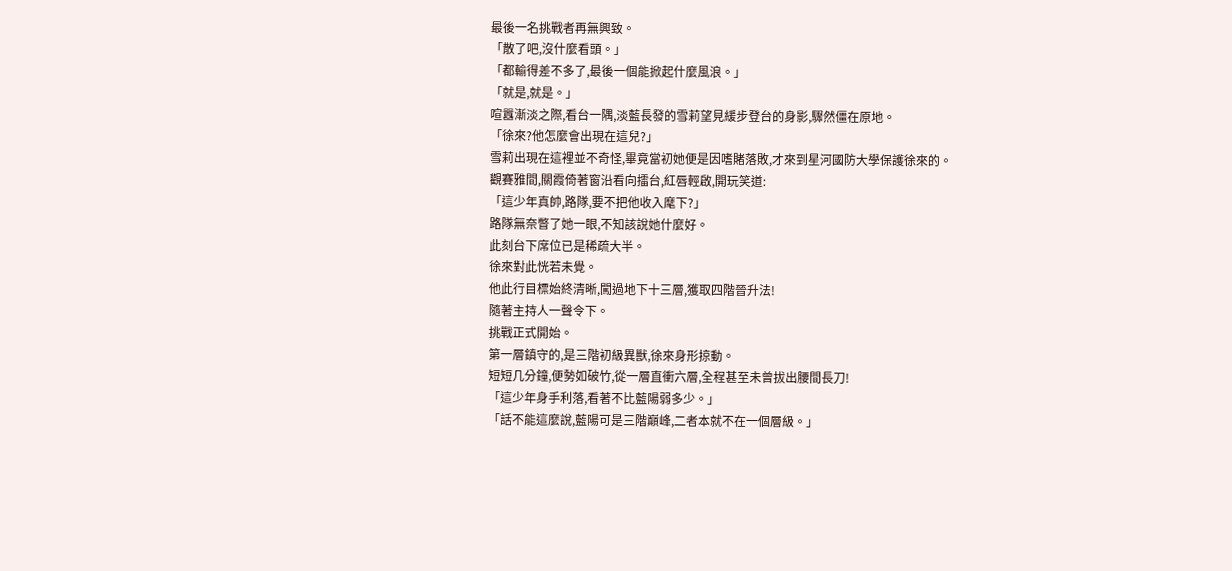最後一名挑戰者再無興致。
「散了吧,沒什麼看頭。」
「都輸得差不多了,最後一個能掀起什麼風浪。」
「就是,就是。」
喧囂漸淡之際,看台一隅,淡藍長發的雪莉望見緩步登台的身影,驟然僵在原地。
「徐來?他怎麼會出現在這兒?」
雪莉出現在這裡並不奇怪,畢竟當初她便是因嗜賭落敗,才來到星河國防大學保護徐來的。
觀賽雅間,關霞倚著窗沿看向擂台,紅唇輕啟,開玩笑道:
「這少年真帥,路隊,要不把他收入麾下?」
路隊無奈瞥了她一眼,不知該說她什麼好。
此刻台下席位已是稀疏大半。
徐來對此恍若未覺。
他此行目標始終清晰,闖過地下十三層,獲取四階晉升法!
隨著主持人一聲令下。
挑戰正式開始。
第一層鎮守的,是三階初級異獸,徐來身形掠動。
短短几分鐘,便勢如破竹,從一層直衝六層,全程甚至未曾拔出腰間長刀!
「這少年身手利落,看著不比藍陽弱多少。」
「話不能這麼說,藍陽可是三階巔峰,二者本就不在一個層級。」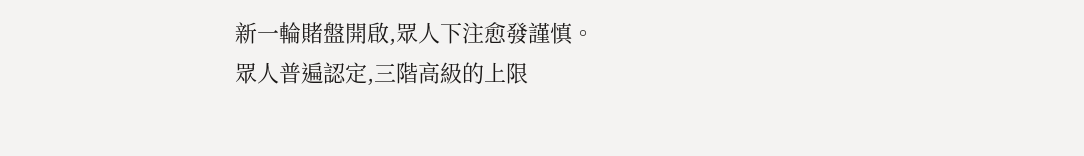新一輪賭盤開啟,眾人下注愈發謹慎。
眾人普遍認定,三階高級的上限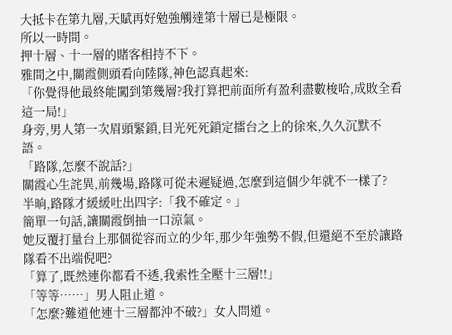大抵卡在第九層,天賦再好勉強觸達第十層已是極限。
所以一時間。
押十層、十一層的賭客相持不下。
雅間之中,關霞側頭看向陸隊,神色認真起來:
「你覺得他最終能闖到第幾層?我打算把前面所有盈利盡數梭哈,成敗全看這一局!」
身旁,男人第一次眉頭緊鎖,目光死死鎖定擂台之上的徐來,久久沉默不語。
「路隊,怎麼不說話?」
關霞心生詫異,前幾場,路隊可從未遲疑過,怎麼到這個少年就不一樣了?
半晌,路隊才緩緩吐出四字:「我不確定。」
簡單一句話,讓關霞倒抽一口涼氣。
她反覆打量台上那個從容而立的少年,那少年強勢不假,但還絕不至於讓路隊看不出端倪吧?
「算了,既然連你都看不透,我索性全壓十三層!!」
「等等……」男人阻止道。
「怎麼?難道他連十三層都沖不破?」女人問道。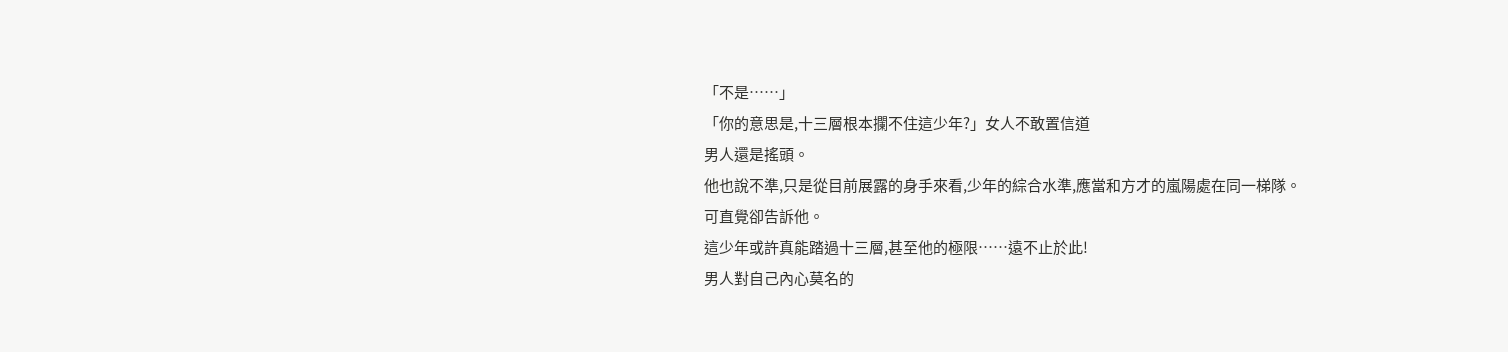「不是……」
「你的意思是,十三層根本攔不住這少年?」女人不敢置信道
男人還是搖頭。
他也說不準,只是從目前展露的身手來看,少年的綜合水準,應當和方才的嵐陽處在同一梯隊。
可直覺卻告訴他。
這少年或許真能踏過十三層,甚至他的極限……遠不止於此!
男人對自己內心莫名的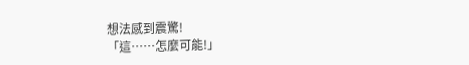想法感到震驚!
「這……怎麼可能!」